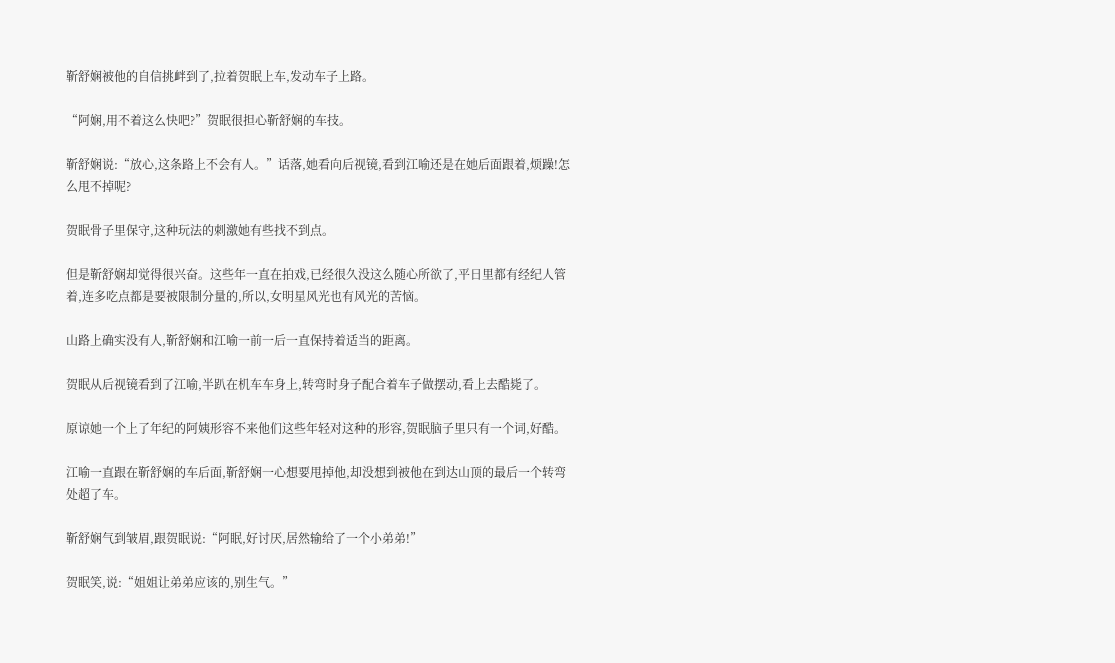靳舒娴被他的自信挑衅到了,拉着贺眠上车,发动车子上路。

“阿娴,用不着这么快吧?”贺眠很担心靳舒娴的车技。

靳舒娴说:“放心,这条路上不会有人。”话落,她看向后视镜,看到江喻还是在她后面跟着,烦躁!怎么甩不掉呢?

贺眠骨子里保守,这种玩法的刺激她有些找不到点。

但是靳舒娴却觉得很兴奋。这些年一直在拍戏,已经很久没这么随心所欲了,平日里都有经纪人管着,连多吃点都是要被限制分量的,所以,女明星风光也有风光的苦恼。

山路上确实没有人,靳舒娴和江喻一前一后一直保持着适当的距离。

贺眠从后视镜看到了江喻,半趴在机车车身上,转弯时身子配合着车子做摆动,看上去酷毙了。

原谅她一个上了年纪的阿姨形容不来他们这些年轻对这种的形容,贺眠脑子里只有一个词,好酷。

江喻一直跟在靳舒娴的车后面,靳舒娴一心想要甩掉他,却没想到被他在到达山顶的最后一个转弯处超了车。

靳舒娴气到皱眉,跟贺眠说:“阿眠,好讨厌,居然输给了一个小弟弟!”

贺眠笑,说:“姐姐让弟弟应该的,别生气。”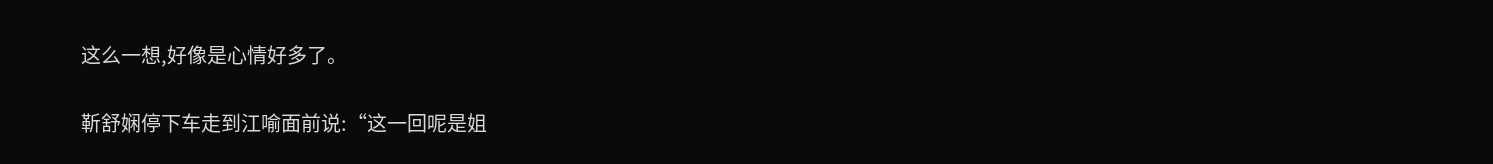这么一想,好像是心情好多了。

靳舒娴停下车走到江喻面前说:“这一回呢是姐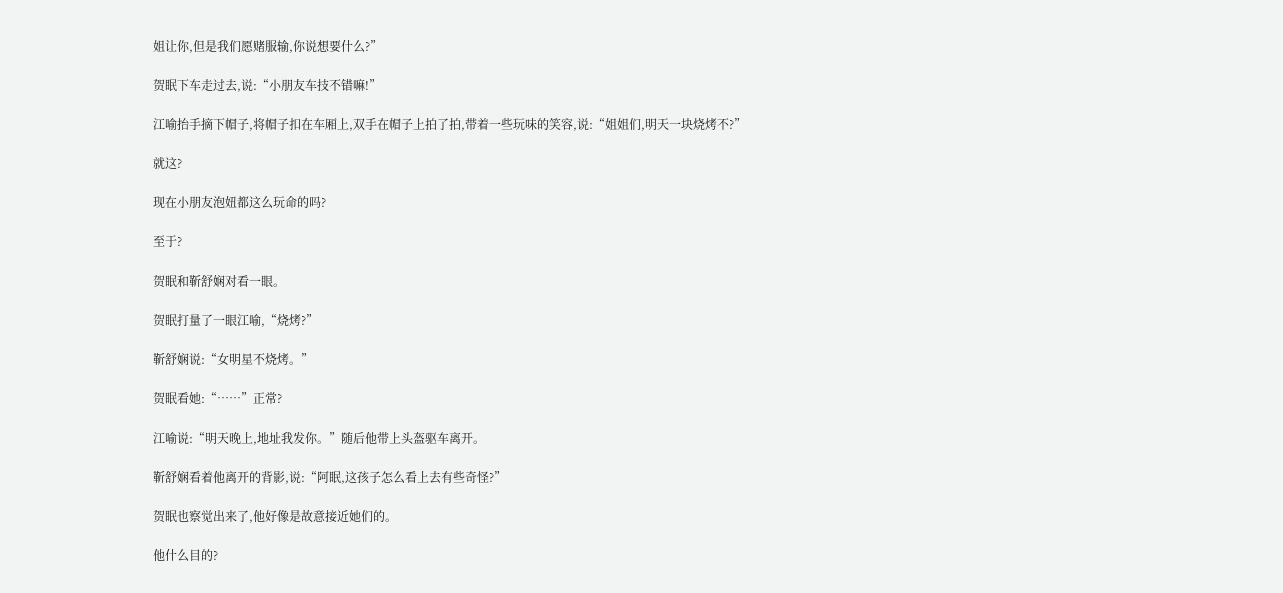姐让你,但是我们愿赌服输,你说想要什么?”

贺眠下车走过去,说:“小朋友车技不错嘛!”

江喻抬手摘下帽子,将帽子扣在车厢上,双手在帽子上拍了拍,带着一些玩味的笑容,说:“姐姐们,明天一块烧烤不?”

就这?

现在小朋友泡妞都这么玩命的吗?

至于?

贺眠和靳舒娴对看一眼。

贺眠打量了一眼江喻,“烧烤?”

靳舒娴说:“女明星不烧烤。”

贺眠看她:“……”正常?

江喻说:“明天晚上,地址我发你。”随后他带上头盔驱车离开。

靳舒娴看着他离开的背影,说:“阿眠,这孩子怎么看上去有些奇怪?”

贺眠也察觉出来了,他好像是故意接近她们的。

他什么目的?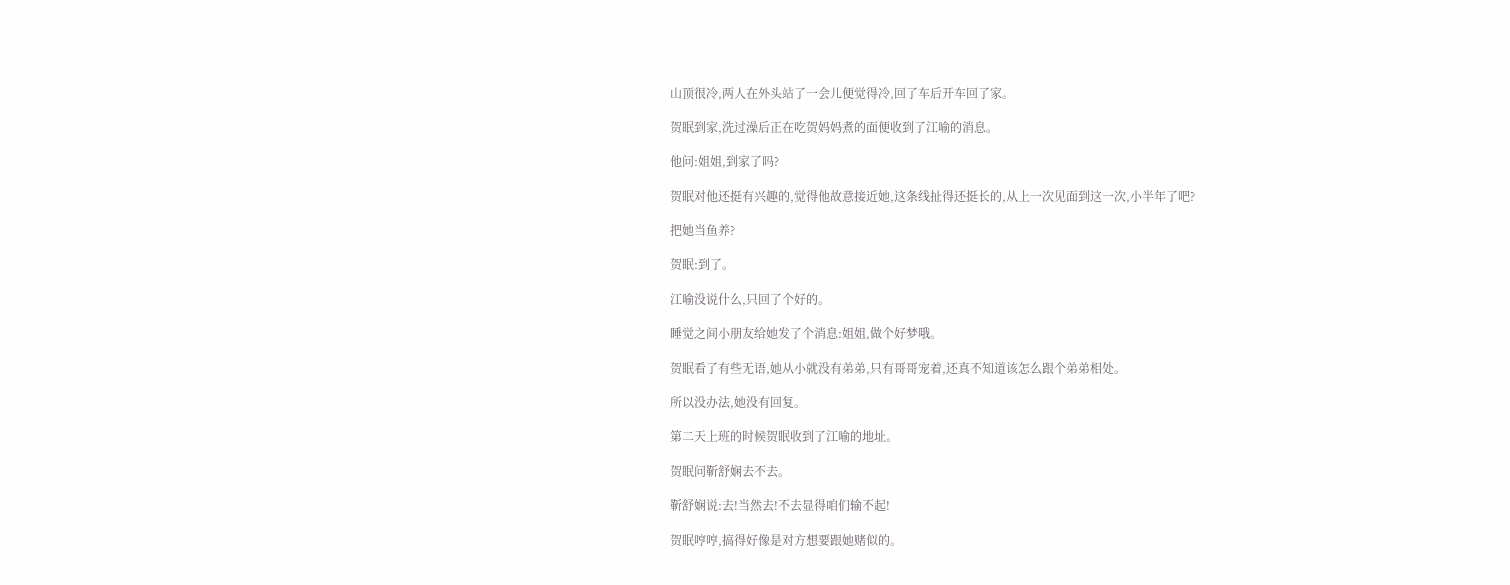山顶很冷,两人在外头站了一会儿便觉得冷,回了车后开车回了家。

贺眠到家,洗过澡后正在吃贺妈妈煮的面便收到了江喻的消息。

他问:姐姐,到家了吗?

贺眠对他还挺有兴趣的,觉得他故意接近她,这条线扯得还挺长的,从上一次见面到这一次,小半年了吧?

把她当鱼养?

贺眠:到了。

江喻没说什么,只回了个好的。

睡觉之间小朋友给她发了个消息:姐姐,做个好梦哦。

贺眠看了有些无语,她从小就没有弟弟,只有哥哥宠着,还真不知道该怎么跟个弟弟相处。

所以没办法,她没有回复。

第二天上班的时候贺眠收到了江喻的地址。

贺眠问靳舒娴去不去。

靳舒娴说:去!当然去!不去显得咱们输不起!

贺眠哼哼,搞得好像是对方想要跟她赌似的。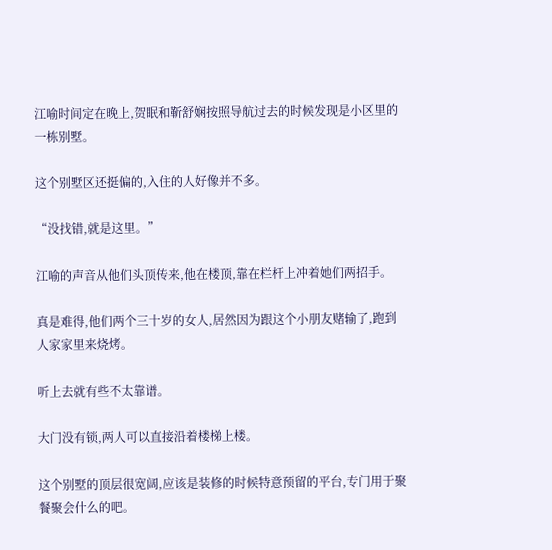江喻时间定在晚上,贺眠和靳舒娴按照导航过去的时候发现是小区里的一栋别墅。

这个别墅区还挺偏的,入住的人好像并不多。

“没找错,就是这里。”

江喻的声音从他们头顶传来,他在楼顶,靠在栏杆上冲着她们两招手。

真是难得,他们两个三十岁的女人,居然因为跟这个小朋友赌输了,跑到人家家里来烧烤。

听上去就有些不太靠谱。

大门没有锁,两人可以直接沿着楼梯上楼。

这个别墅的顶层很宽阔,应该是装修的时候特意预留的平台,专门用于聚餐聚会什么的吧。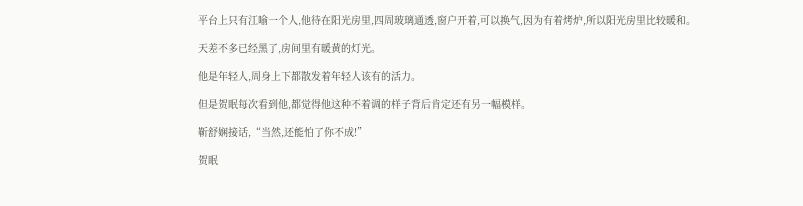平台上只有江喻一个人,他待在阳光房里,四周玻璃通透,窗户开着,可以换气,因为有着烤炉,所以阳光房里比较暖和。

天差不多已经黑了,房间里有暖黄的灯光。

他是年轻人,周身上下都散发着年轻人该有的活力。

但是贺眠每次看到他,都觉得他这种不着调的样子背后肯定还有另一幅模样。

靳舒娴接话,“当然,还能怕了你不成!”

贺眠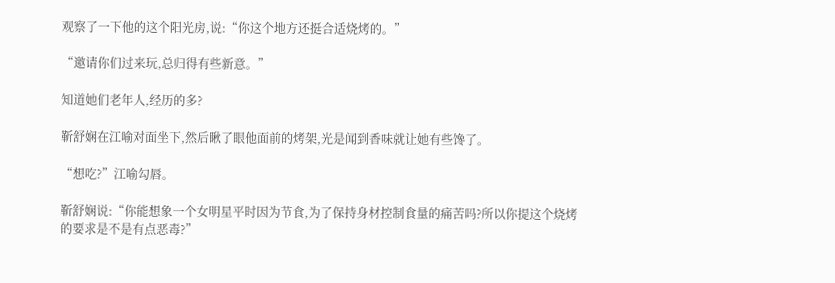观察了一下他的这个阳光房,说:“你这个地方还挺合适烧烤的。”

“邀请你们过来玩,总归得有些新意。”

知道她们老年人,经历的多?

靳舒娴在江喻对面坐下,然后瞅了眼他面前的烤架,光是闻到香味就让她有些馋了。

“想吃?”江喻勾唇。

靳舒娴说:“你能想象一个女明星平时因为节食,为了保持身材控制食量的痛苦吗?所以你提这个烧烤的要求是不是有点恶毒?”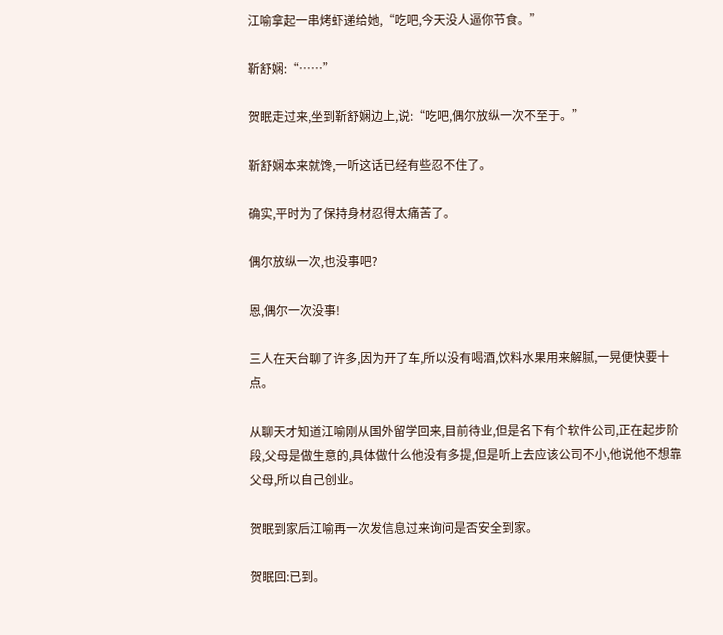江喻拿起一串烤虾递给她,“吃吧,今天没人逼你节食。”

靳舒娴:“……”

贺眠走过来,坐到靳舒娴边上,说:“吃吧,偶尔放纵一次不至于。”

靳舒娴本来就馋,一听这话已经有些忍不住了。

确实,平时为了保持身材忍得太痛苦了。

偶尔放纵一次,也没事吧?

恩,偶尔一次没事!

三人在天台聊了许多,因为开了车,所以没有喝酒,饮料水果用来解腻,一晃便快要十点。

从聊天才知道江喻刚从国外留学回来,目前待业,但是名下有个软件公司,正在起步阶段,父母是做生意的,具体做什么他没有多提,但是听上去应该公司不小,他说他不想靠父母,所以自己创业。

贺眠到家后江喻再一次发信息过来询问是否安全到家。

贺眠回:已到。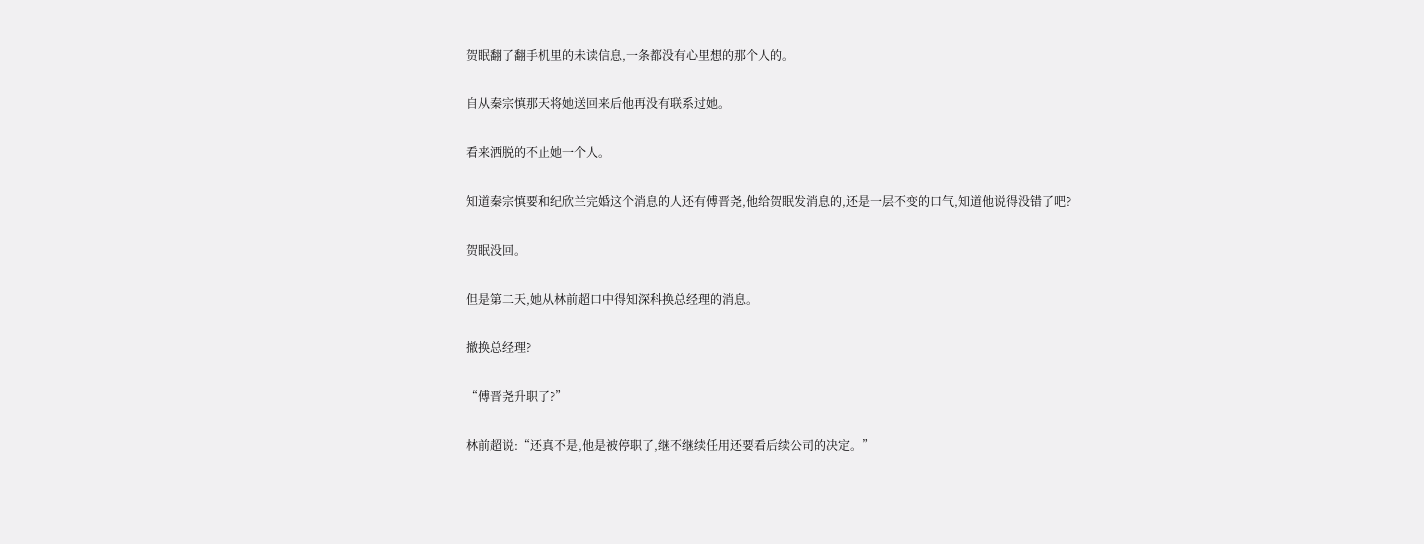贺眠翻了翻手机里的未读信息,一条都没有心里想的那个人的。

自从秦宗慎那天将她送回来后他再没有联系过她。

看来洒脱的不止她一个人。

知道秦宗慎要和纪欣兰完婚这个消息的人还有傅晋尧,他给贺眠发消息的,还是一层不变的口气,知道他说得没错了吧?

贺眠没回。

但是第二天,她从林前超口中得知深科换总经理的消息。

撤换总经理?

“傅晋尧升职了?”

林前超说:“还真不是,他是被停职了,继不继续任用还要看后续公司的决定。”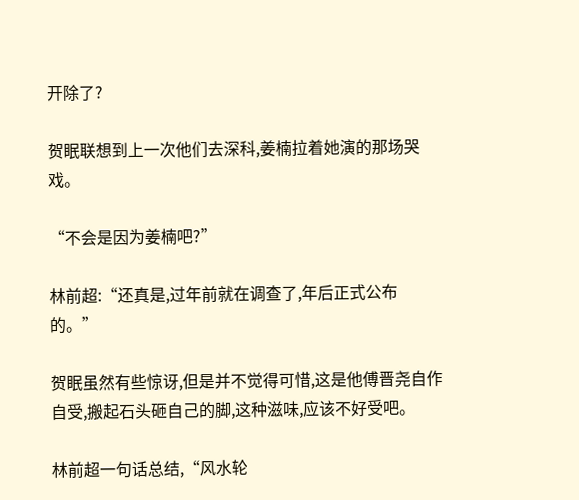开除了?

贺眠联想到上一次他们去深科,姜楠拉着她演的那场哭戏。

“不会是因为姜楠吧?”

林前超:“还真是,过年前就在调查了,年后正式公布的。”

贺眠虽然有些惊讶,但是并不觉得可惜,这是他傅晋尧自作自受,搬起石头砸自己的脚,这种滋味,应该不好受吧。

林前超一句话总结,“风水轮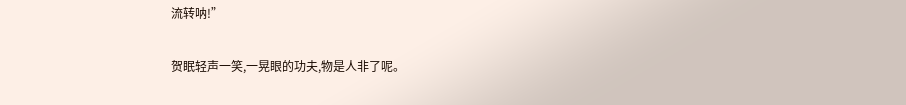流转呐!”

贺眠轻声一笑,一晃眼的功夫,物是人非了呢。